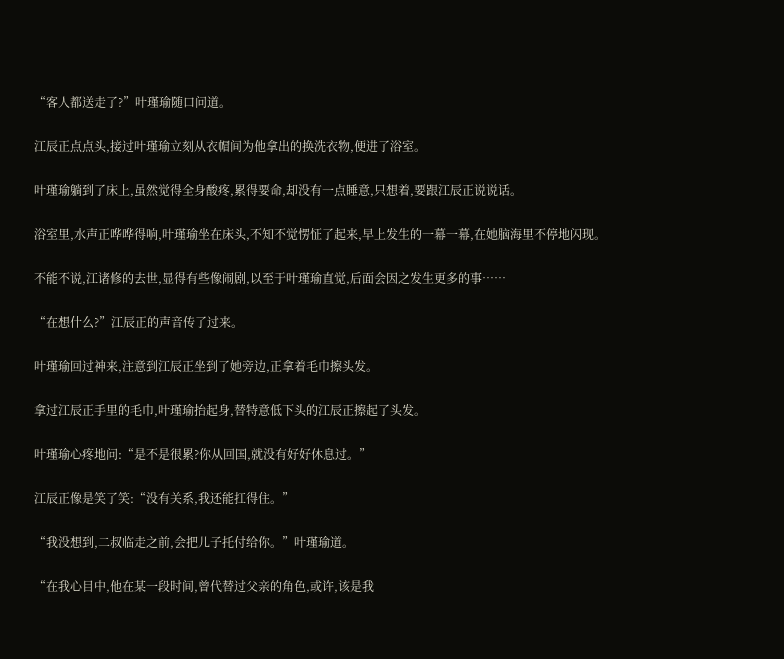“客人都送走了?”叶瑾瑜随口问道。

江辰正点点头,接过叶瑾瑜立刻从衣帽间为他拿出的换洗衣物,便进了浴室。

叶瑾瑜躺到了床上,虽然觉得全身酸疼,累得要命,却没有一点睡意,只想着,要跟江辰正说说话。

浴室里,水声正哗哗得响,叶瑾瑜坐在床头,不知不觉愣怔了起来,早上发生的一幕一幕,在她脑海里不停地闪现。

不能不说,江诸修的去世,显得有些像闹剧,以至于叶瑾瑜直觉,后面会因之发生更多的事……

“在想什么?”江辰正的声音传了过来。

叶瑾瑜回过神来,注意到江辰正坐到了她旁边,正拿着毛巾擦头发。

拿过江辰正手里的毛巾,叶瑾瑜抬起身,替特意低下头的江辰正擦起了头发。

叶瑾瑜心疼地问:“是不是很累?你从回国,就没有好好休息过。”

江辰正像是笑了笑:“没有关系,我还能扛得住。”

“我没想到,二叔临走之前,会把儿子托付给你。”叶瑾瑜道。

“在我心目中,他在某一段时间,曾代替过父亲的角色,或许,该是我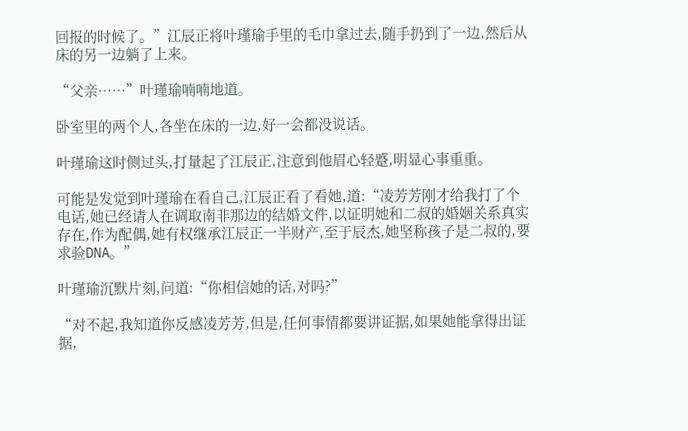回报的时候了。”江辰正将叶瑾瑜手里的毛巾拿过去,随手扔到了一边,然后从床的另一边躺了上来。

“父亲……”叶瑾瑜喃喃地道。

卧室里的两个人,各坐在床的一边,好一会都没说话。

叶瑾瑜这时侧过头,打量起了江辰正,注意到他眉心轻蹙,明显心事重重。

可能是发觉到叶瑾瑜在看自己,江辰正看了看她,道:“凌芳芳刚才给我打了个电话,她已经请人在调取南非那边的结婚文件,以证明她和二叔的婚姻关系真实存在,作为配偶,她有权继承江辰正一半财产,至于辰杰,她坚称孩子是二叔的,要求验DNA。”

叶瑾瑜沉默片刻,问道:“你相信她的话,对吗?”

“对不起,我知道你反感凌芳芳,但是,任何事情都要讲证据,如果她能拿得出证据,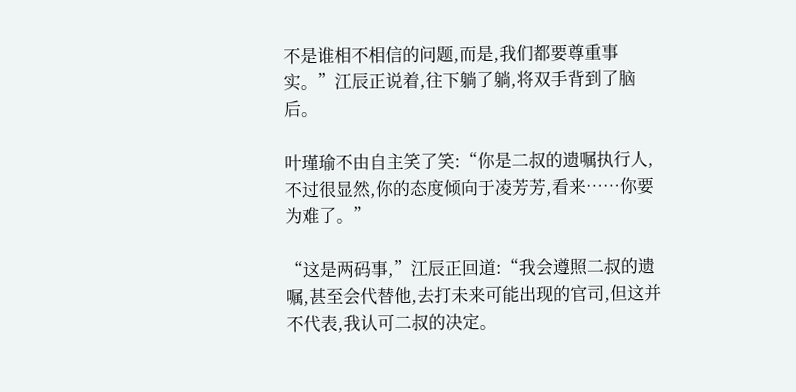不是谁相不相信的问题,而是,我们都要尊重事实。”江辰正说着,往下躺了躺,将双手背到了脑后。

叶瑾瑜不由自主笑了笑:“你是二叔的遗嘱执行人,不过很显然,你的态度倾向于凌芳芳,看来……你要为难了。”

“这是两码事,”江辰正回道:“我会遵照二叔的遗嘱,甚至会代替他,去打未来可能出现的官司,但这并不代表,我认可二叔的决定。